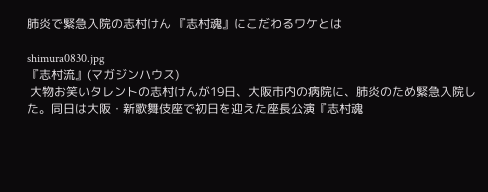肺炎で緊急入院の志村けん 『志村魂』にこだわるワケとは

shimura0830.jpg
『志村流』(マガジンハウス)
 大物お笑いタレントの志村けんが19日、大阪市内の病院に、肺炎のため緊急入院した。同日は大阪・新歌舞伎座で初日を迎えた座長公演『志村魂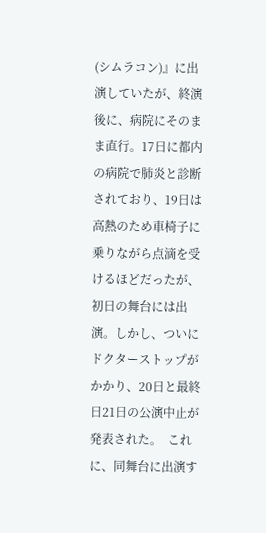(シムラコン)』に出演していたが、終演後に、病院にそのまま直行。17日に都内の病院で肺炎と診断されており、19日は高熱のため車椅子に乗りながら点滴を受けるほどだったが、初日の舞台には出演。しかし、ついにドクターストップがかかり、20日と最終日21日の公演中止が発表された。  これに、同舞台に出演す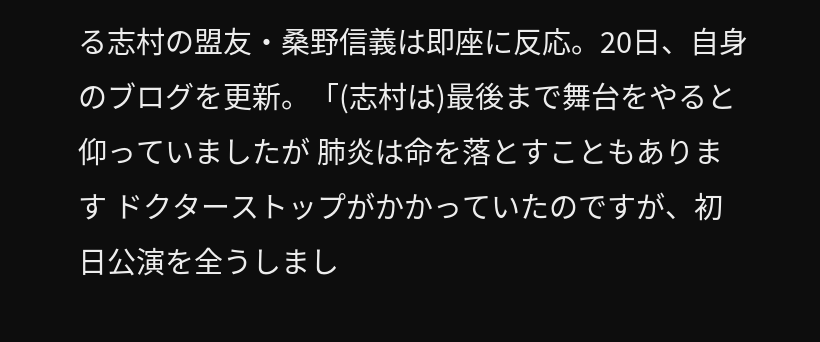る志村の盟友・桑野信義は即座に反応。20日、自身のブログを更新。「(志村は)最後まで舞台をやると仰っていましたが 肺炎は命を落とすこともあります ドクターストップがかかっていたのですが、初日公演を全うしまし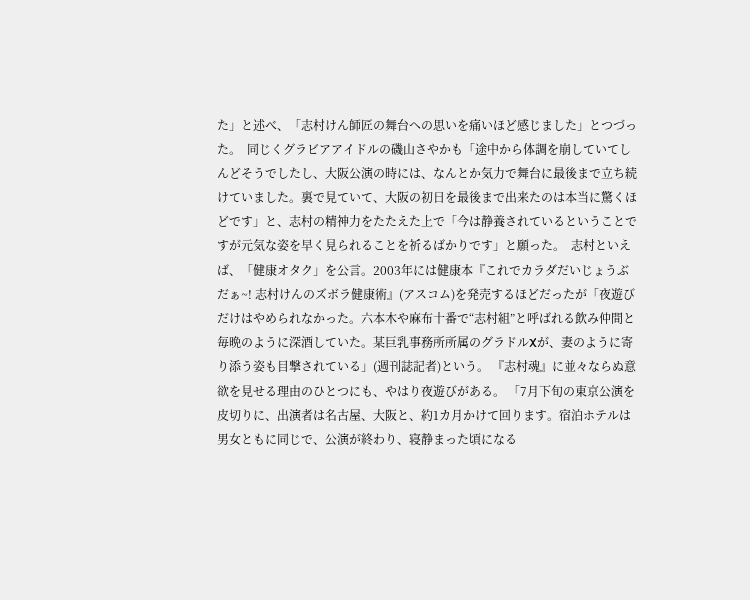た」と述べ、「志村けん師匠の舞台への思いを痛いほど感じました」とつづった。  同じくグラビアアイドルの磯山さやかも「途中から体調を崩していてしんどそうでしたし、大阪公演の時には、なんとか気力で舞台に最後まで立ち続けていました。裏で見ていて、大阪の初日を最後まで出来たのは本当に驚くほどです」と、志村の精神力をたたえた上で「今は静養されているということですが元気な姿を早く見られることを祈るばかりです」と願った。  志村といえば、「健康オタク」を公言。2003年には健康本『これでカラダだいじょうぶだぁ~! 志村けんのズボラ健康術』(アスコム)を発売するほどだったが「夜遊びだけはやめられなかった。六本木や麻布十番で“志村組”と呼ばれる飲み仲間と毎晩のように深酒していた。某巨乳事務所所属のグラドルXが、妻のように寄り添う姿も目撃されている」(週刊誌記者)という。 『志村魂』に並々ならぬ意欲を見せる理由のひとつにも、やはり夜遊びがある。 「7月下旬の東京公演を皮切りに、出演者は名古屋、大阪と、約1カ月かけて回ります。宿泊ホテルは男女ともに同じで、公演が終わり、寝静まった頃になる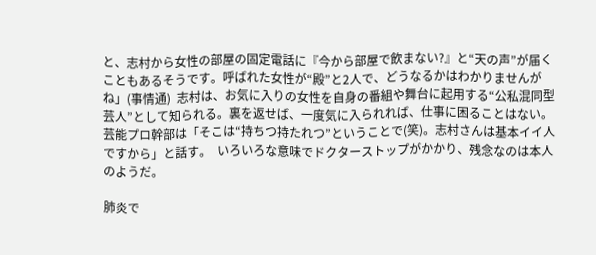と、志村から女性の部屋の固定電話に『今から部屋で飲まない?』と“天の声”が届くこともあるそうです。呼ばれた女性が“殿”と2人で、どうなるかはわかりませんがね」(事情通)  志村は、お気に入りの女性を自身の番組や舞台に起用する“公私混同型芸人”として知られる。裏を返せば、一度気に入られれば、仕事に困ることはない。芸能プロ幹部は「そこは“持ちつ持たれつ”ということで(笑)。志村さんは基本イイ人ですから」と話す。  いろいろな意味でドクターストップがかかり、残念なのは本人のようだ。

肺炎で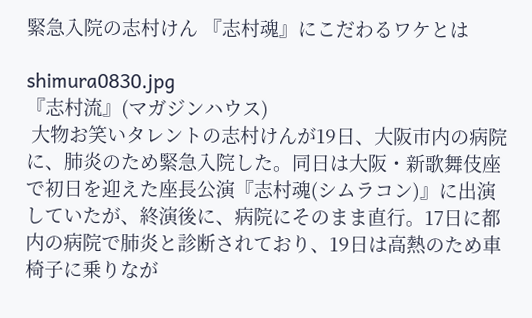緊急入院の志村けん 『志村魂』にこだわるワケとは

shimura0830.jpg
『志村流』(マガジンハウス)
 大物お笑いタレントの志村けんが19日、大阪市内の病院に、肺炎のため緊急入院した。同日は大阪・新歌舞伎座で初日を迎えた座長公演『志村魂(シムラコン)』に出演していたが、終演後に、病院にそのまま直行。17日に都内の病院で肺炎と診断されており、19日は高熱のため車椅子に乗りなが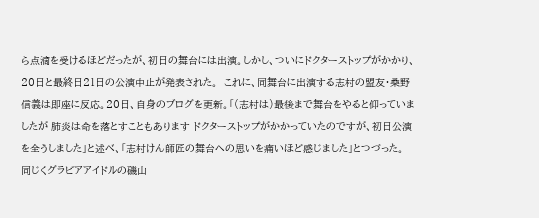ら点滴を受けるほどだったが、初日の舞台には出演。しかし、ついにドクターストップがかかり、20日と最終日21日の公演中止が発表された。  これに、同舞台に出演する志村の盟友・桑野信義は即座に反応。20日、自身のブログを更新。「(志村は)最後まで舞台をやると仰っていましたが 肺炎は命を落とすこともあります ドクターストップがかかっていたのですが、初日公演を全うしました」と述べ、「志村けん師匠の舞台への思いを痛いほど感じました」とつづった。  同じくグラビアアイドルの磯山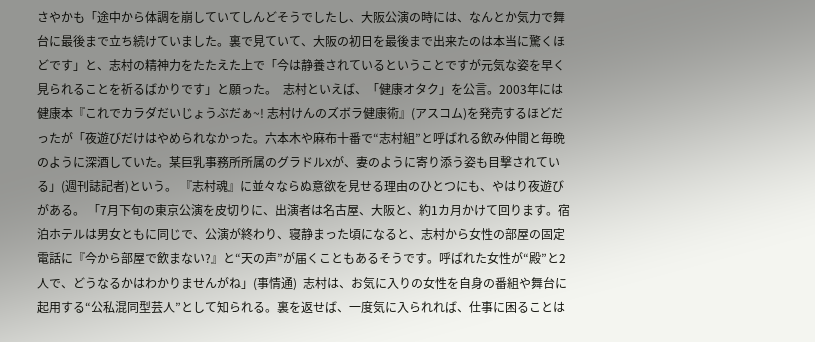さやかも「途中から体調を崩していてしんどそうでしたし、大阪公演の時には、なんとか気力で舞台に最後まで立ち続けていました。裏で見ていて、大阪の初日を最後まで出来たのは本当に驚くほどです」と、志村の精神力をたたえた上で「今は静養されているということですが元気な姿を早く見られることを祈るばかりです」と願った。  志村といえば、「健康オタク」を公言。2003年には健康本『これでカラダだいじょうぶだぁ~! 志村けんのズボラ健康術』(アスコム)を発売するほどだったが「夜遊びだけはやめられなかった。六本木や麻布十番で“志村組”と呼ばれる飲み仲間と毎晩のように深酒していた。某巨乳事務所所属のグラドルXが、妻のように寄り添う姿も目撃されている」(週刊誌記者)という。 『志村魂』に並々ならぬ意欲を見せる理由のひとつにも、やはり夜遊びがある。 「7月下旬の東京公演を皮切りに、出演者は名古屋、大阪と、約1カ月かけて回ります。宿泊ホテルは男女ともに同じで、公演が終わり、寝静まった頃になると、志村から女性の部屋の固定電話に『今から部屋で飲まない?』と“天の声”が届くこともあるそうです。呼ばれた女性が“殿”と2人で、どうなるかはわかりませんがね」(事情通)  志村は、お気に入りの女性を自身の番組や舞台に起用する“公私混同型芸人”として知られる。裏を返せば、一度気に入られれば、仕事に困ることは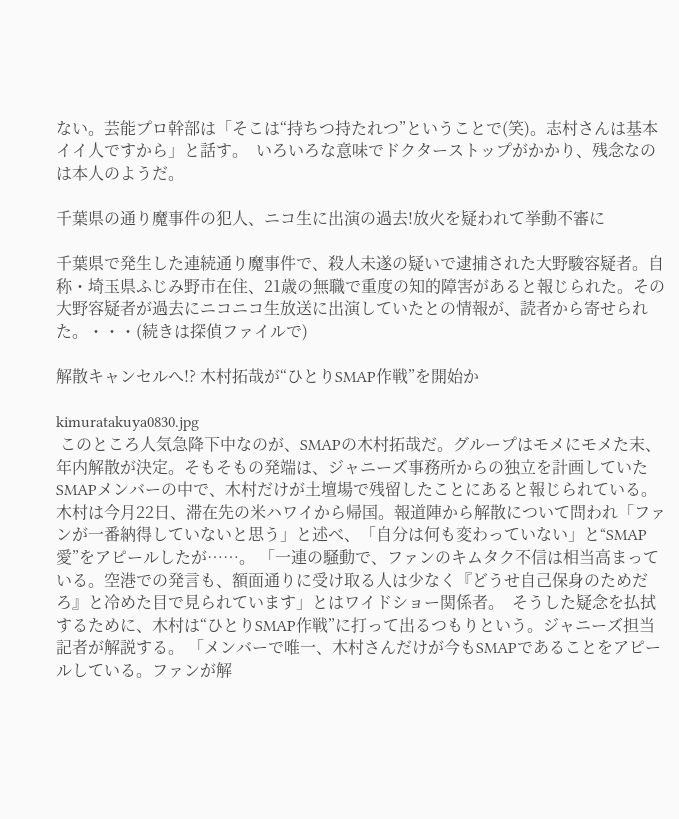ない。芸能プロ幹部は「そこは“持ちつ持たれつ”ということで(笑)。志村さんは基本イイ人ですから」と話す。  いろいろな意味でドクターストップがかかり、残念なのは本人のようだ。

千葉県の通り魔事件の犯人、ニコ生に出演の過去!放火を疑われて挙動不審に

千葉県で発生した連続通り魔事件で、殺人未遂の疑いで逮捕された大野駿容疑者。自称・埼玉県ふじみ野市在住、21歳の無職で重度の知的障害があると報じられた。その大野容疑者が過去にニコニコ生放送に出演していたとの情報が、読者から寄せられた。・・・(続きは探偵ファイルで)

解散キャンセルへ!? 木村拓哉が“ひとりSMAP作戦”を開始か

kimuratakuya0830.jpg
 このところ人気急降下中なのが、SMAPの木村拓哉だ。グループはモメにモメた末、年内解散が決定。そもそもの発端は、ジャニーズ事務所からの独立を計画していたSMAPメンバーの中で、木村だけが土壇場で残留したことにあると報じられている。  木村は今月22日、滞在先の米ハワイから帰国。報道陣から解散について問われ「ファンが一番納得していないと思う」と述べ、「自分は何も変わっていない」と“SMAP愛”をアピールしたが……。 「一連の騒動で、ファンのキムタク不信は相当高まっている。空港での発言も、額面通りに受け取る人は少なく『どうせ自己保身のためだろ』と冷めた目で見られています」とはワイドショー関係者。  そうした疑念を払拭するために、木村は“ひとりSMAP作戦”に打って出るつもりという。ジャニーズ担当記者が解説する。 「メンバーで唯一、木村さんだけが今もSMAPであることをアピールしている。ファンが解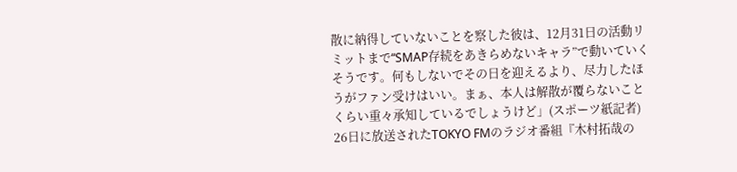散に納得していないことを察した彼は、12月31日の活動リミットまで“SMAP存続をあきらめないキャラ”で動いていくそうです。何もしないでその日を迎えるより、尽力したほうがファン受けはいい。まぁ、本人は解散が覆らないことくらい重々承知しているでしょうけど」(スポーツ紙記者)  26日に放送されたTOKYO FMのラジオ番組『木村拓哉の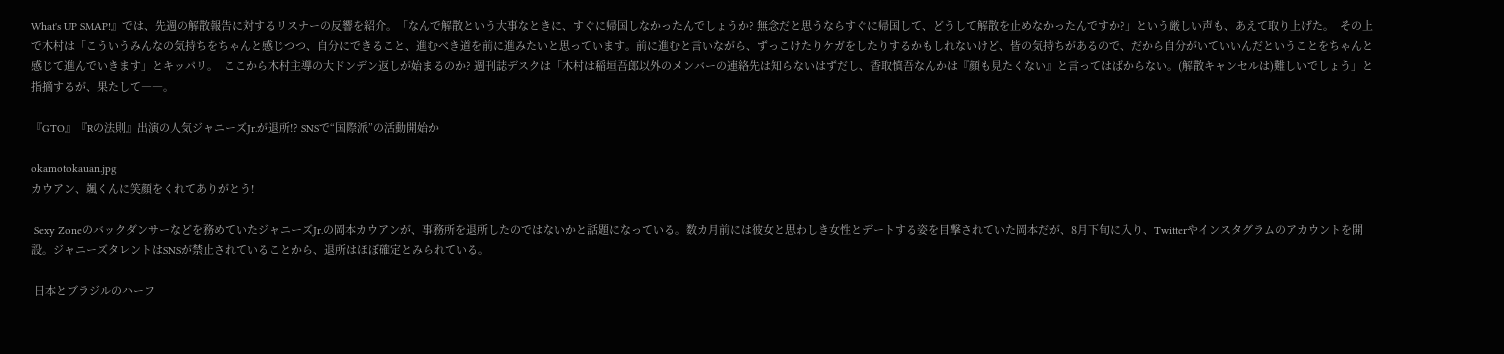What's UP SMAP!』では、先週の解散報告に対するリスナーの反響を紹介。「なんで解散という大事なときに、すぐに帰国しなかったんでしょうか? 無念だと思うならすぐに帰国して、どうして解散を止めなかったんですか?」という厳しい声も、あえて取り上げた。  その上で木村は「こういうみんなの気持ちをちゃんと感じつつ、自分にできること、進むべき道を前に進みたいと思っています。前に進むと言いながら、ずっこけたりケガをしたりするかもしれないけど、皆の気持ちがあるので、だから自分がいていいんだということをちゃんと感じて進んでいきます」とキッパリ。  ここから木村主導の大ドンデン返しが始まるのか? 週刊誌デスクは「木村は稲垣吾郎以外のメンバーの連絡先は知らないはずだし、香取慎吾なんかは『顔も見たくない』と言ってはばからない。(解散キャンセルは)難しいでしょう」と指摘するが、果たして――。

『GTO』『Rの法則』出演の人気ジャニーズJr.が退所!? SNSで“国際派”の活動開始か

okamotokauan.jpg
カウアン、颯くんに笑顔をくれてありがとう!

 Sexy Zoneのバックダンサーなどを務めていたジャニーズJr.の岡本カウアンが、事務所を退所したのではないかと話題になっている。数カ月前には彼女と思わしき女性とデートする姿を目撃されていた岡本だが、8月下旬に入り、Twitterやインスタグラムのアカウントを開設。ジャニーズタレントはSNSが禁止されていることから、退所はほぼ確定とみられている。

 日本とブラジルのハーフ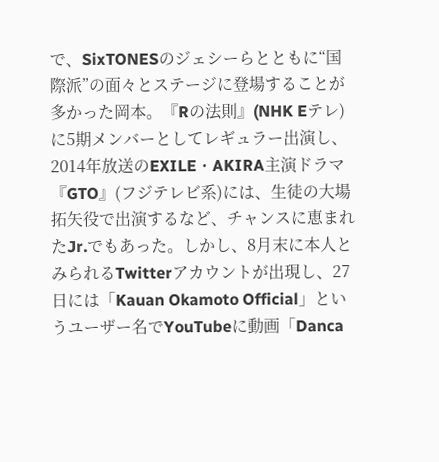で、SixTONESのジェシーらとともに“国際派”の面々とステージに登場することが多かった岡本。『Rの法則』(NHK Eテレ)に5期メンバーとしてレギュラー出演し、2014年放送のEXILE・AKIRA主演ドラマ『GTO』(フジテレビ系)には、生徒の大場拓矢役で出演するなど、チャンスに恵まれたJr.でもあった。しかし、8月末に本人とみられるTwitterアカウントが出現し、27日には「Kauan Okamoto Official」というユーザー名でYouTubeに動画「Danca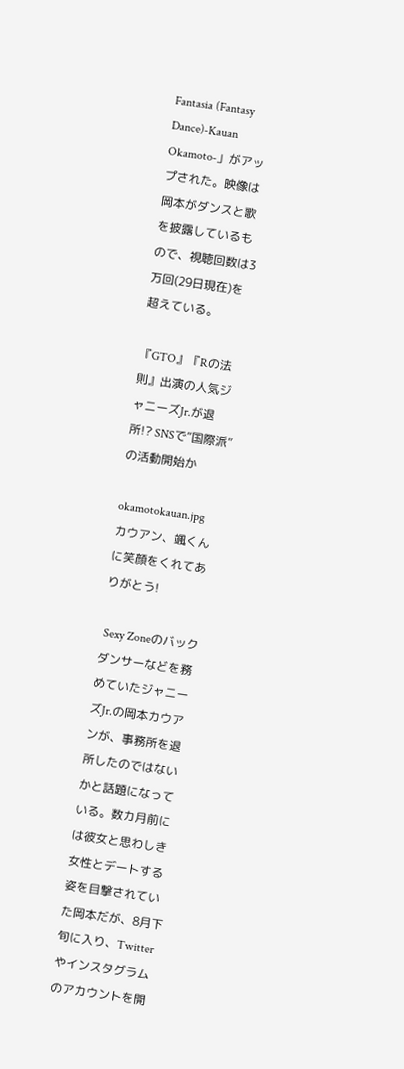Fantasia (Fantasy Dance)‐Kauan Okamoto‐」がアップされた。映像は岡本がダンスと歌を披露しているもので、視聴回数は3万回(29日現在)を超えている。

『GTO』『Rの法則』出演の人気ジャニーズJr.が退所!? SNSで“国際派”の活動開始か

okamotokauan.jpg
カウアン、颯くんに笑顔をくれてありがとう!

 Sexy Zoneのバックダンサーなどを務めていたジャニーズJr.の岡本カウアンが、事務所を退所したのではないかと話題になっている。数カ月前には彼女と思わしき女性とデートする姿を目撃されていた岡本だが、8月下旬に入り、Twitterやインスタグラムのアカウントを開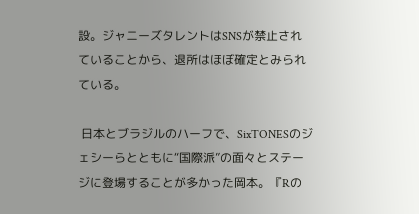設。ジャニーズタレントはSNSが禁止されていることから、退所はほぼ確定とみられている。

 日本とブラジルのハーフで、SixTONESのジェシーらとともに“国際派”の面々とステージに登場することが多かった岡本。『Rの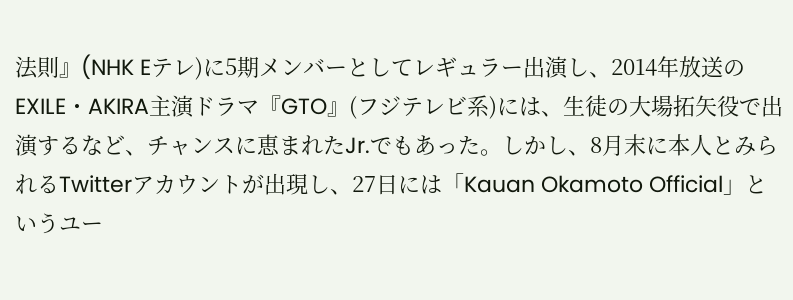法則』(NHK Eテレ)に5期メンバーとしてレギュラー出演し、2014年放送のEXILE・AKIRA主演ドラマ『GTO』(フジテレビ系)には、生徒の大場拓矢役で出演するなど、チャンスに恵まれたJr.でもあった。しかし、8月末に本人とみられるTwitterアカウントが出現し、27日には「Kauan Okamoto Official」というユー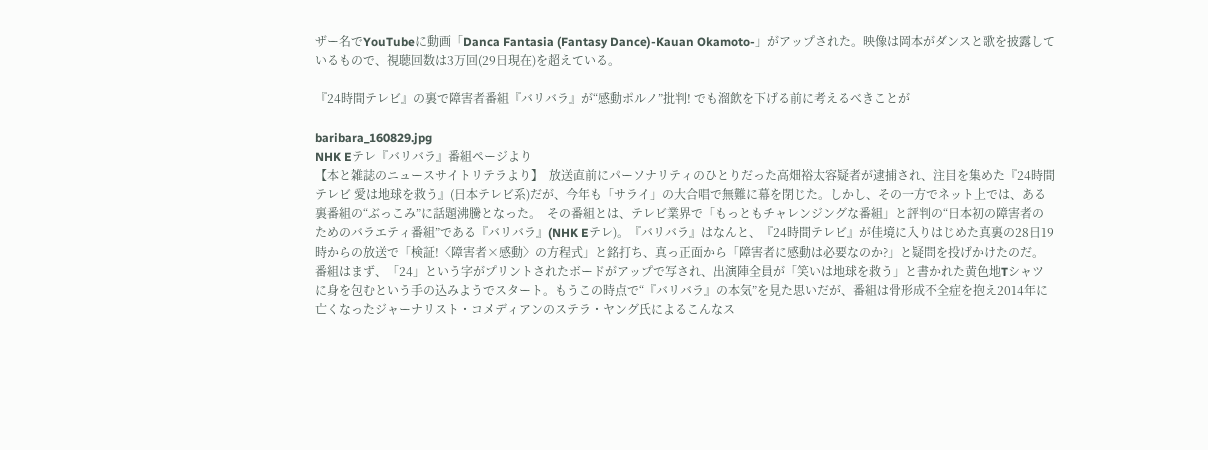ザー名でYouTubeに動画「Danca Fantasia (Fantasy Dance)‐Kauan Okamoto‐」がアップされた。映像は岡本がダンスと歌を披露しているもので、視聴回数は3万回(29日現在)を超えている。

『24時間テレビ』の裏で障害者番組『バリバラ』が“感動ポルノ”批判! でも溜飲を下げる前に考えるべきことが

baribara_160829.jpg
NHK Eテレ『バリバラ』番組ページより
【本と雑誌のニュースサイトリテラより】  放送直前にパーソナリティのひとりだった高畑裕太容疑者が逮捕され、注目を集めた『24時間テレビ 愛は地球を救う』(日本テレビ系)だが、今年も「サライ」の大合唱で無難に幕を閉じた。しかし、その一方でネット上では、ある裏番組の“ぶっこみ”に話題沸騰となった。  その番組とは、テレビ業界で「もっともチャレンジングな番組」と評判の“日本初の障害者のためのバラエティ番組”である『バリバラ』(NHK Eテレ)。『バリバラ』はなんと、『24時間テレビ』が佳境に入りはじめた真裏の28日19時からの放送で「検証!〈障害者×感動〉の方程式」と銘打ち、真っ正面から「障害者に感動は必要なのか?」と疑問を投げかけたのだ。  番組はまず、「24」という字がプリントされたボードがアップで写され、出演陣全員が「笑いは地球を救う」と書かれた黄色地Tシャツに身を包むという手の込みようでスタート。もうこの時点で“『バリバラ』の本気”を見た思いだが、番組は骨形成不全症を抱え2014年に亡くなったジャーナリスト・コメディアンのステラ・ヤング氏によるこんなス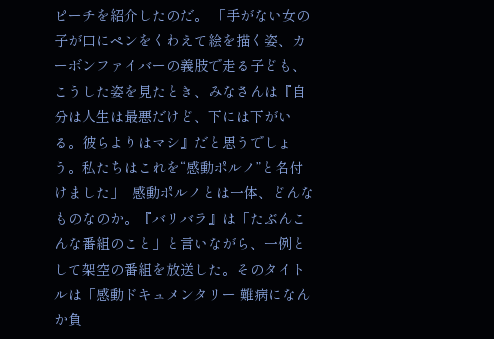ピーチを紹介したのだ。 「手がない女の子が口にペンをくわえて絵を描く姿、カーボンファイバーの義肢で走る子ども、こうした姿を見たとき、みなさんは『自分は人生は最悪だけど、下には下がいる。彼らよりはマシ』だと思うでしょう。私たちはこれを“感動ポルノ”と名付けました」  感動ポルノとは一体、どんなものなのか。『バリバラ』は「たぶんこんな番組のこと」と言いながら、一例として架空の番組を放送した。そのタイトルは「感動ドキュメンタリー 難病になんか負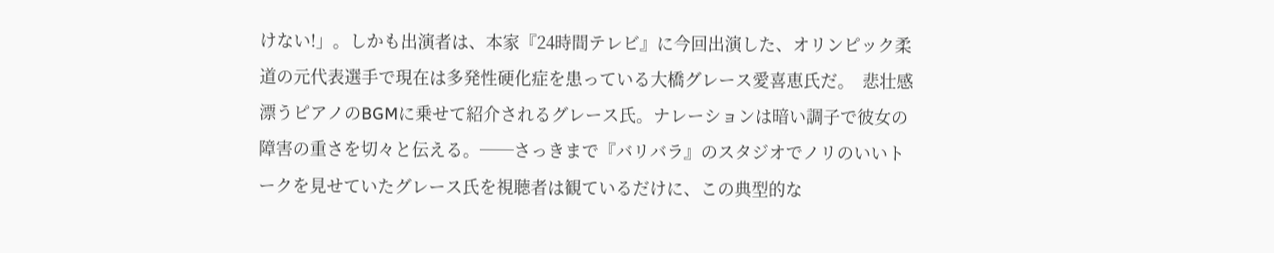けない!」。しかも出演者は、本家『24時間テレビ』に今回出演した、オリンピック柔道の元代表選手で現在は多発性硬化症を患っている大橋グレース愛喜恵氏だ。  悲壮感漂うピアノのBGMに乗せて紹介されるグレース氏。ナレーションは暗い調子で彼女の障害の重さを切々と伝える。──さっきまで『バリバラ』のスタジオでノリのいいトークを見せていたグレース氏を視聴者は観ているだけに、この典型的な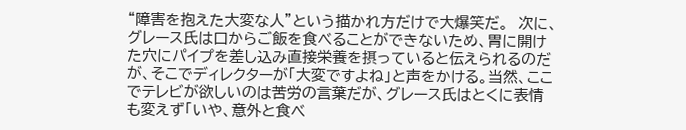“障害を抱えた大変な人”という描かれ方だけで大爆笑だ。  次に、グレース氏は口からご飯を食べることができないため、胃に開けた穴にパイプを差し込み直接栄養を摂っていると伝えられるのだが、そこでディレクターが「大変ですよね」と声をかける。当然、ここでテレビが欲しいのは苦労の言葉だが、グレース氏はとくに表情も変えず「いや、意外と食べ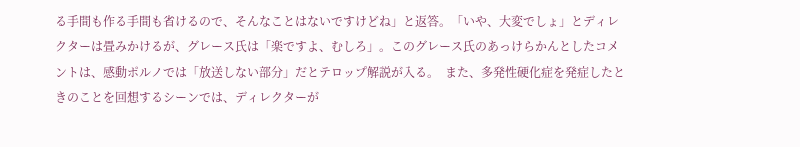る手間も作る手間も省けるので、そんなことはないですけどね」と返答。「いや、大変でしょ」とディレクターは畳みかけるが、グレース氏は「楽ですよ、むしろ」。このグレース氏のあっけらかんとしたコメントは、感動ポルノでは「放送しない部分」だとテロップ解説が入る。  また、多発性硬化症を発症したときのことを回想するシーンでは、ディレクターが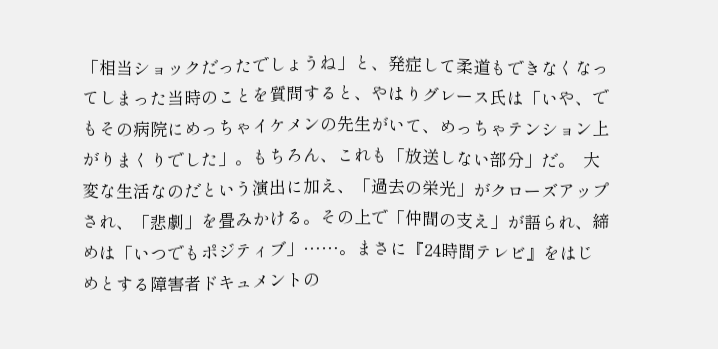「相当ショックだったでしょうね」と、発症して柔道もできなくなってしまった当時のことを質問すると、やはりグレース氏は「いや、でもその病院にめっちゃイケメンの先生がいて、めっちゃテンション上がりまくりでした」。もちろん、これも「放送しない部分」だ。  大変な生活なのだという演出に加え、「過去の栄光」がクローズアップされ、「悲劇」を畳みかける。その上で「仲間の支え」が語られ、締めは「いつでもポジティブ」……。まさに『24時間テレビ』をはじめとする障害者ドキュメントの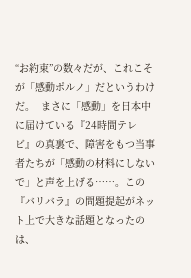“お約束”の数々だが、これこそが「感動ポルノ」だというわけだ。  まさに「感動」を日本中に届けている『24時間テレビ』の真裏で、障害をもつ当事者たちが「感動の材料にしないで」と声を上げる……。この『バリバラ』の問題提起がネット上で大きな話題となったのは、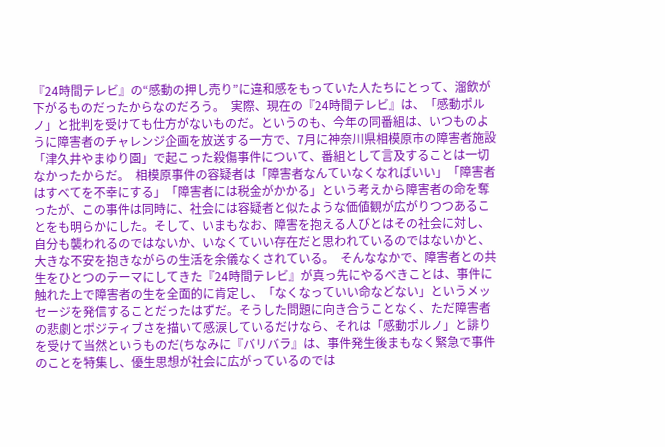『24時間テレビ』の“感動の押し売り”に違和感をもっていた人たちにとって、溜飲が下がるものだったからなのだろう。  実際、現在の『24時間テレビ』は、「感動ポルノ」と批判を受けても仕方がないものだ。というのも、今年の同番組は、いつものように障害者のチャレンジ企画を放送する一方で、7月に神奈川県相模原市の障害者施設「津久井やまゆり園」で起こった殺傷事件について、番組として言及することは一切なかったからだ。  相模原事件の容疑者は「障害者なんていなくなればいい」「障害者はすべてを不幸にする」「障害者には税金がかかる」という考えから障害者の命を奪ったが、この事件は同時に、社会には容疑者と似たような価値観が広がりつつあることをも明らかにした。そして、いまもなお、障害を抱える人びとはその社会に対し、自分も襲われるのではないか、いなくていい存在だと思われているのではないかと、大きな不安を抱きながらの生活を余儀なくされている。  そんななかで、障害者との共生をひとつのテーマにしてきた『24時間テレビ』が真っ先にやるべきことは、事件に触れた上で障害者の生を全面的に肯定し、「なくなっていい命などない」というメッセージを発信することだったはずだ。そうした問題に向き合うことなく、ただ障害者の悲劇とポジティブさを描いて感涙しているだけなら、それは「感動ポルノ」と誹りを受けて当然というものだ(ちなみに『バリバラ』は、事件発生後まもなく緊急で事件のことを特集し、優生思想が社会に広がっているのでは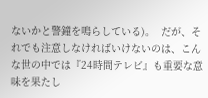ないかと警鐘を鳴らしている)。  だが、それでも注意しなければいけないのは、こんな世の中では『24時間テレビ』も重要な意味を果たし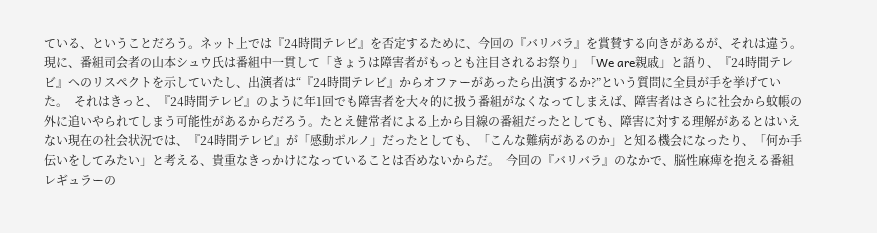ている、ということだろう。ネット上では『24時間テレビ』を否定するために、今回の『バリバラ』を賞賛する向きがあるが、それは違う。現に、番組司会者の山本シュウ氏は番組中一貫して「きょうは障害者がもっとも注目されるお祭り」「We are親戚」と語り、『24時間テレビ』へのリスペクトを示していたし、出演者は“『24時間テレビ』からオファーがあったら出演するか?”という質問に全員が手を挙げていた。  それはきっと、『24時間テレビ』のように年1回でも障害者を大々的に扱う番組がなくなってしまえば、障害者はさらに社会から蚊帳の外に追いやられてしまう可能性があるからだろう。たとえ健常者による上から目線の番組だったとしても、障害に対する理解があるとはいえない現在の社会状況では、『24時間テレビ』が「感動ポルノ」だったとしても、「こんな難病があるのか」と知る機会になったり、「何か手伝いをしてみたい」と考える、貴重なきっかけになっていることは否めないからだ。  今回の『バリバラ』のなかで、脳性麻痺を抱える番組レギュラーの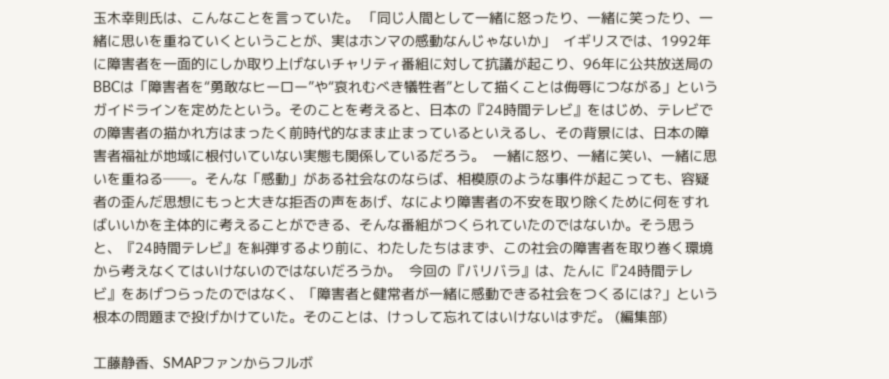玉木幸則氏は、こんなことを言っていた。 「同じ人間として一緒に怒ったり、一緒に笑ったり、一緒に思いを重ねていくということが、実はホンマの感動なんじゃないか」  イギリスでは、1992年に障害者を一面的にしか取り上げないチャリティ番組に対して抗議が起こり、96年に公共放送局のBBCは「障害者を“勇敢なヒーロー”や“哀れむべき犠牲者”として描くことは侮辱につながる」というガイドラインを定めたという。そのことを考えると、日本の『24時間テレビ』をはじめ、テレビでの障害者の描かれ方はまったく前時代的なまま止まっているといえるし、その背景には、日本の障害者福祉が地域に根付いていない実態も関係しているだろう。  一緒に怒り、一緒に笑い、一緒に思いを重ねる──。そんな「感動」がある社会なのならば、相模原のような事件が起こっても、容疑者の歪んだ思想にもっと大きな拒否の声をあげ、なにより障害者の不安を取り除くために何をすればいいかを主体的に考えることができる、そんな番組がつくられていたのではないか。そう思うと、『24時間テレビ』を糾弾するより前に、わたしたちはまず、この社会の障害者を取り巻く環境から考えなくてはいけないのではないだろうか。  今回の『バリバラ』は、たんに『24時間テレビ』をあげつらったのではなく、「障害者と健常者が一緒に感動できる社会をつくるには?」という根本の問題まで投げかけていた。そのことは、けっして忘れてはいけないはずだ。 (編集部)

工藤静香、SMAPファンからフルボ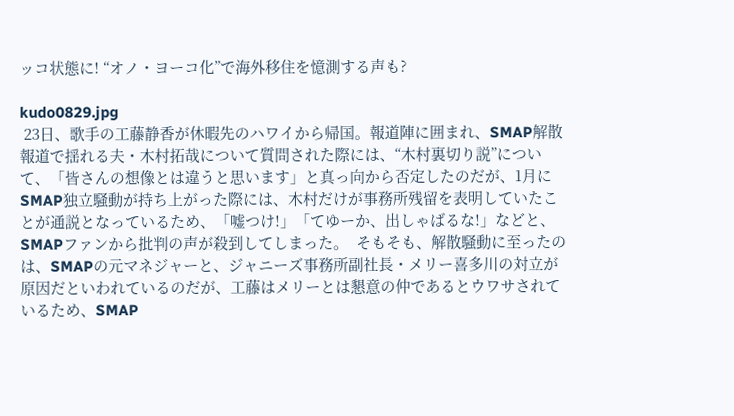ッコ状態に! “オノ・ヨーコ化”で海外移住を憶測する声も?

kudo0829.jpg
 23日、歌手の工藤静香が休暇先のハワイから帰国。報道陣に囲まれ、SMAP解散報道で揺れる夫・木村拓哉について質問された際には、“木村裏切り説”について、「皆さんの想像とは違うと思います」と真っ向から否定したのだが、1月にSMAP独立騒動が持ち上がった際には、木村だけが事務所残留を表明していたことが通説となっているため、「嘘つけ!」「てゆーか、出しゃばるな!」などと、SMAPファンから批判の声が殺到してしまった。  そもそも、解散騒動に至ったのは、SMAPの元マネジャーと、ジャニーズ事務所副社長・メリー喜多川の対立が原因だといわれているのだが、工藤はメリーとは懇意の仲であるとウワサされているため、SMAP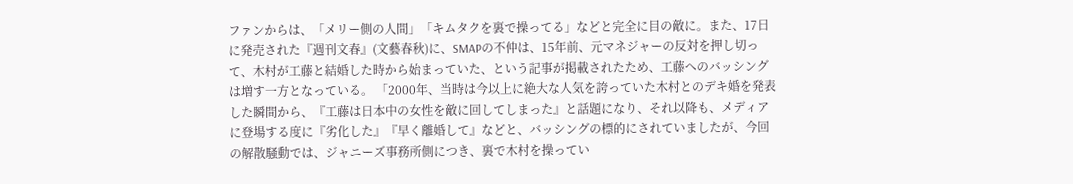ファンからは、「メリー側の人間」「キムタクを裏で操ってる」などと完全に目の敵に。また、17日に発売された『週刊文春』(文藝春秋)に、SMAPの不仲は、15年前、元マネジャーの反対を押し切って、木村が工藤と結婚した時から始まっていた、という記事が掲載されたため、工藤へのバッシングは増す一方となっている。 「2000年、当時は今以上に絶大な人気を誇っていた木村とのデキ婚を発表した瞬間から、『工藤は日本中の女性を敵に回してしまった』と話題になり、それ以降も、メディアに登場する度に『劣化した』『早く離婚して』などと、バッシングの標的にされていましたが、今回の解散騒動では、ジャニーズ事務所側につき、裏で木村を操ってい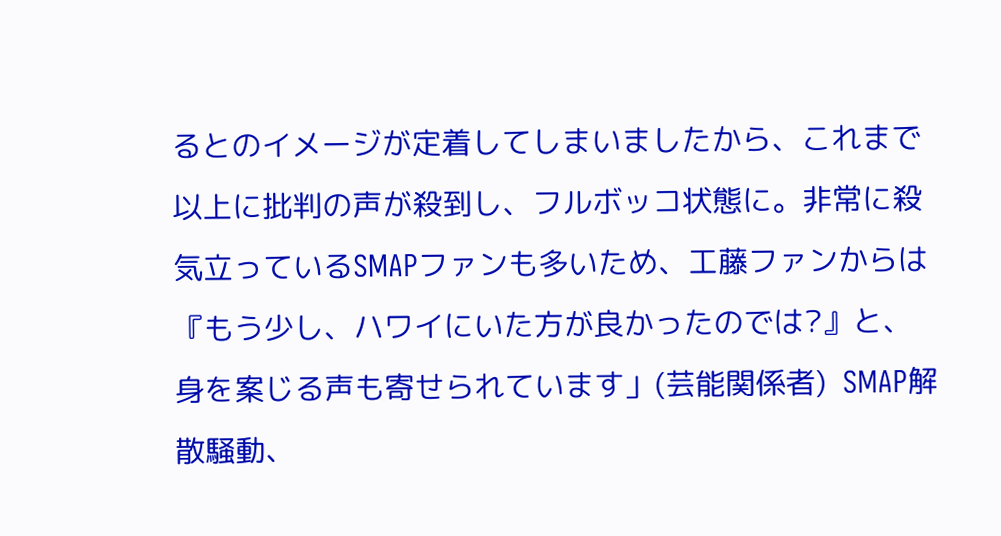るとのイメージが定着してしまいましたから、これまで以上に批判の声が殺到し、フルボッコ状態に。非常に殺気立っているSMAPファンも多いため、工藤ファンからは『もう少し、ハワイにいた方が良かったのでは?』と、身を案じる声も寄せられています」(芸能関係者)  SMAP解散騒動、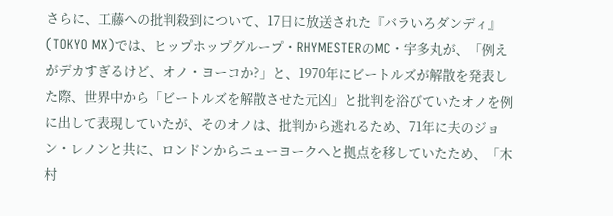さらに、工藤への批判殺到について、17日に放送された『バラいろダンディ』(TOKYO MX)では、ヒップホップグループ・RHYMESTERのMC・宇多丸が、「例えがデカすぎるけど、オノ・ヨーコか?」と、1970年にビートルズが解散を発表した際、世界中から「ビートルズを解散させた元凶」と批判を浴びていたオノを例に出して表現していたが、そのオノは、批判から逃れるため、71年に夫のジョン・レノンと共に、ロンドンからニューヨークへと拠点を移していたため、「木村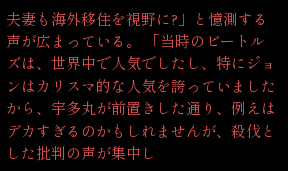夫妻も海外移住を視野に?」と憶測する声が広まっている。 「当時のビートルズは、世界中で人気でしたし、特にジョンはカリスマ的な人気を誇っていましたから、宇多丸が前置きした通り、例えはデカすぎるのかもしれませんが、殺伐とした批判の声が集中し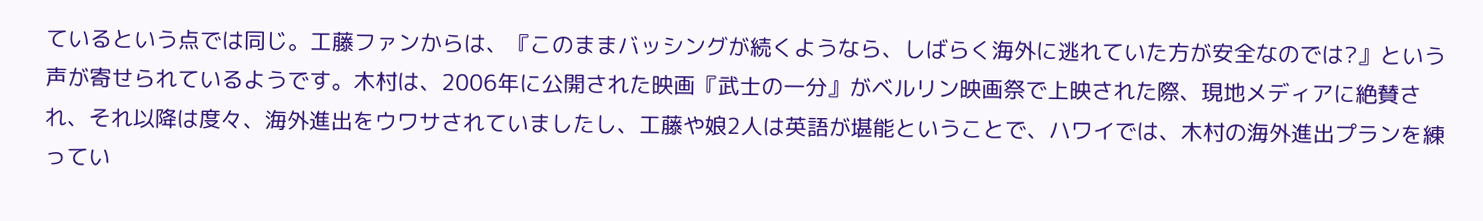ているという点では同じ。工藤ファンからは、『このままバッシングが続くようなら、しばらく海外に逃れていた方が安全なのでは?』という声が寄せられているようです。木村は、2006年に公開された映画『武士の一分』がベルリン映画祭で上映された際、現地メディアに絶賛され、それ以降は度々、海外進出をウワサされていましたし、工藤や娘2人は英語が堪能ということで、ハワイでは、木村の海外進出プランを練ってい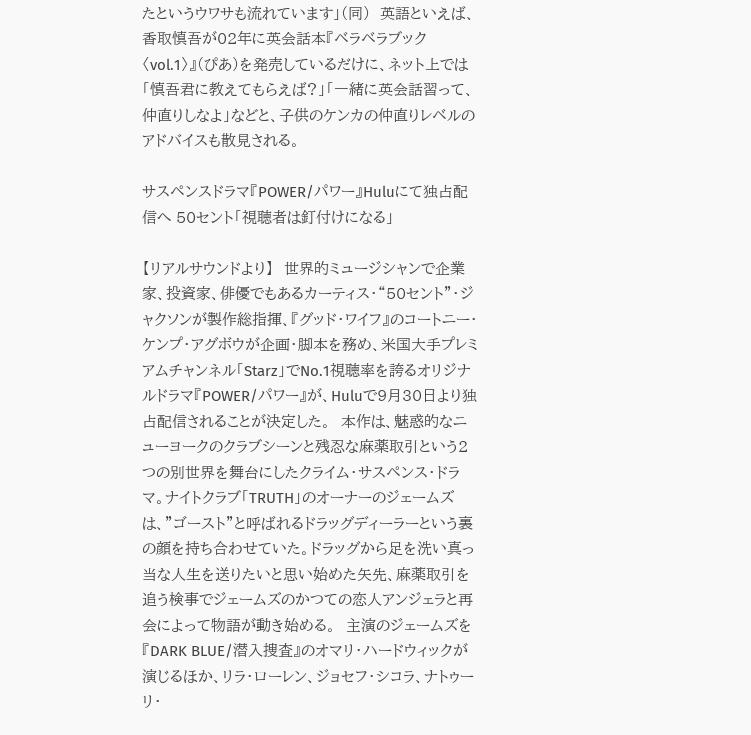たというウワサも流れています」(同)  英語といえば、香取慎吾が02年に英会話本『ベラベラブック〈vol.1〉』(ぴあ)を発売しているだけに、ネット上では「慎吾君に教えてもらえば?」「一緒に英会話習って、仲直りしなよ」などと、子供のケンカの仲直りレベルのアドバイスも散見される。

サスペンスドラマ『POWER/パワー』Huluにて独占配信へ 50セント「視聴者は釘付けになる」

【リアルサウンドより】  世界的ミュージシャンで企業家、投資家、俳優でもあるカーティス・“50セント”・ジャクソンが製作総指揮、『グッド・ワイフ』のコートニー・ケンプ・アグボウが企画・脚本を務め、米国大手プレミアムチャンネル「Starz」でNo.1視聴率を誇るオリジナルドラマ『POWER/パワー』が、Huluで9月30日より独占配信されることが決定した。  本作は、魅惑的なニューヨークのクラブシーンと残忍な麻薬取引という2つの別世界を舞台にしたクライム・サスペンス・ドラマ。ナイトクラブ「TRUTH」のオーナーのジェームズは、”ゴースト”と呼ばれるドラッグディーラーという裏の顔を持ち合わせていた。ドラッグから足を洗い真っ当な人生を送りたいと思い始めた矢先、麻薬取引を追う検事でジェームズのかつての恋人アンジェラと再会によって物語が動き始める。  主演のジェームズを『DARK BLUE/潜入捜査』のオマリ・ハードウィックが演じるほか、リラ・ローレン、ジョセフ・シコラ、ナトゥーリ・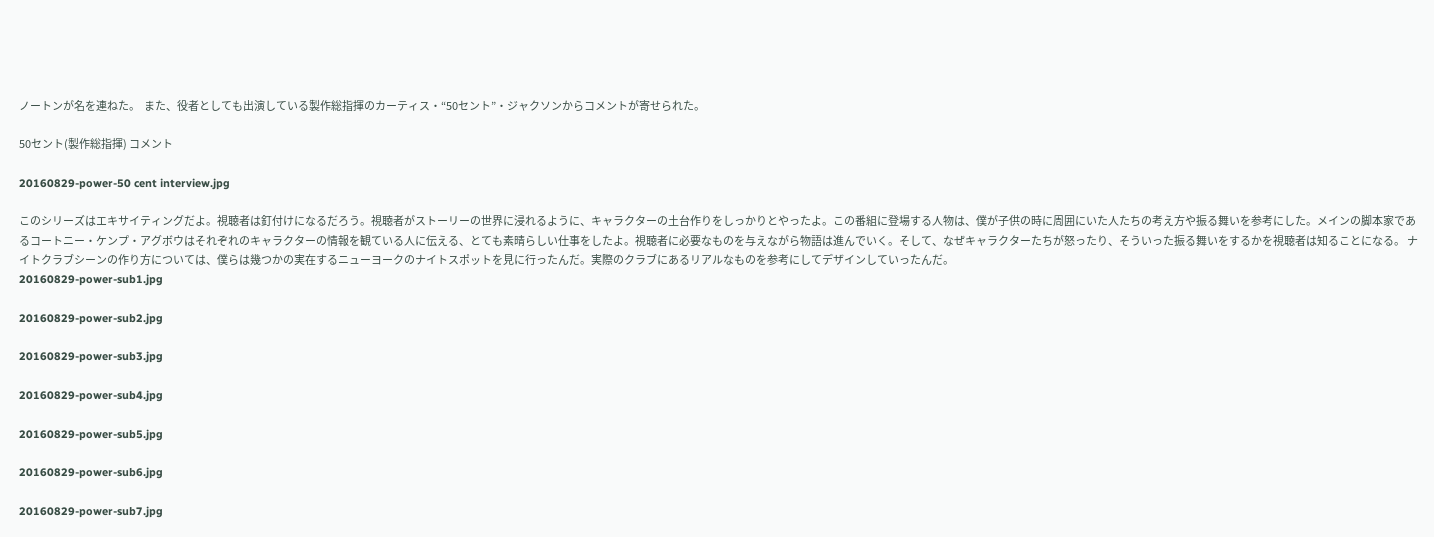ノートンが名を連ねた。  また、役者としても出演している製作総指揮のカーティス・“50セント”・ジャクソンからコメントが寄せられた。

50セント(製作総指揮) コメント

20160829-power-50 cent interview.jpg

このシリーズはエキサイティングだよ。視聴者は釘付けになるだろう。視聴者がストーリーの世界に浸れるように、キャラクターの土台作りをしっかりとやったよ。この番組に登場する人物は、僕が子供の時に周囲にいた人たちの考え方や振る舞いを参考にした。メインの脚本家であるコートニー・ケンプ・アグボウはそれぞれのキャラクターの情報を観ている人に伝える、とても素晴らしい仕事をしたよ。視聴者に必要なものを与えながら物語は進んでいく。そして、なぜキャラクターたちが怒ったり、そういった振る舞いをするかを視聴者は知ることになる。 ナイトクラブシーンの作り方については、僕らは幾つかの実在するニューヨークのナイトスポットを見に行ったんだ。実際のクラブにあるリアルなものを参考にしてデザインしていったんだ。
20160829-power-sub1.jpg

20160829-power-sub2.jpg

20160829-power-sub3.jpg

20160829-power-sub4.jpg

20160829-power-sub5.jpg

20160829-power-sub6.jpg

20160829-power-sub7.jpg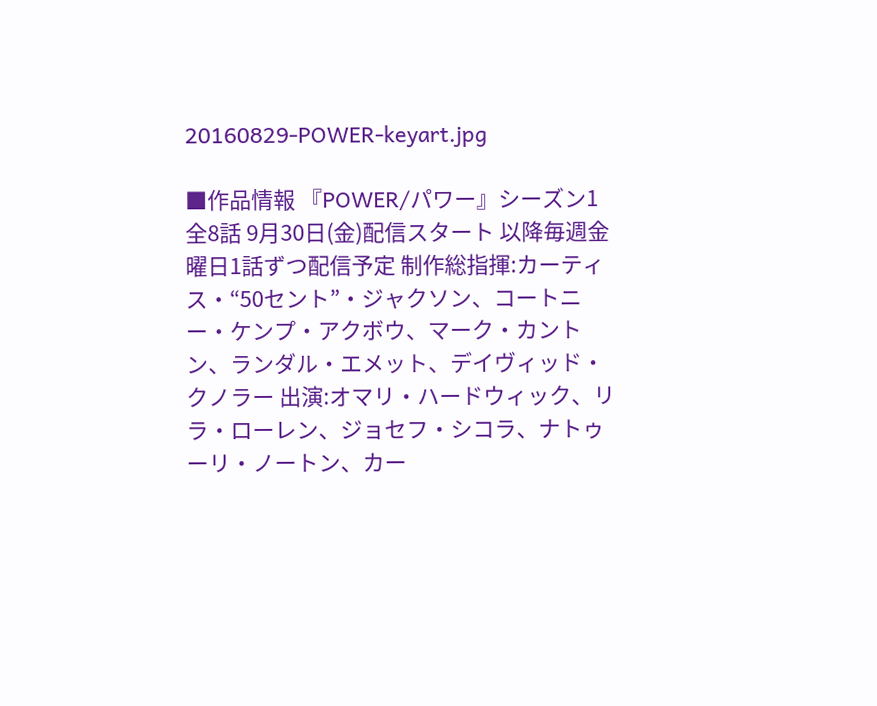20160829-POWER-keyart.jpg

■作品情報 『POWER/パワー』シーズン1 全8話 9月30日(金)配信スタート 以降毎週金曜日1話ずつ配信予定 制作総指揮:カーティス・“50セント”・ジャクソン、コートニー・ケンプ・アクボウ、マーク・カントン、ランダル・エメット、デイヴィッド・クノラー 出演:オマリ・ハードウィック、リラ・ローレン、ジョセフ・シコラ、ナトゥーリ・ノートン、カー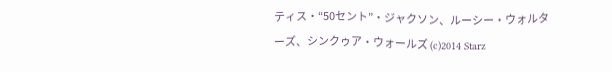ティス・“50セント”・ジャクソン、ルーシー・ウォルターズ、シンクゥア・ウォールズ (c)2014 Starz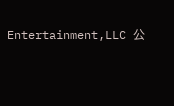Entertainment,LLC 公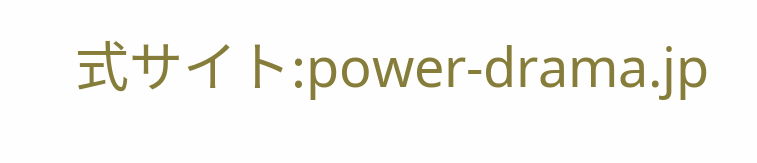式サイト:power-drama.jp